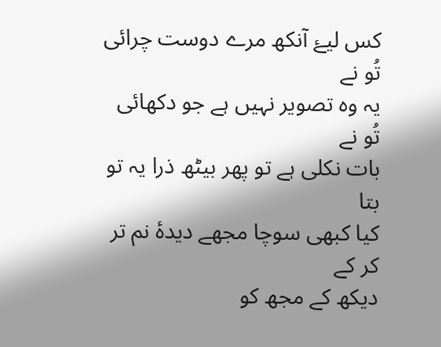کس لیۓ آنکھ مرے دوست چرائی تُو نے
یہ وہ تصویر نہیں ہے جو دکھائی تُو نے
بات نکلی ہے تو پھر بیٹھ ذرا یہ تو بتا
کیا کبھی سوچا مجھے دیدۂ نم تر کر کے
دیکھ کے مجھ کو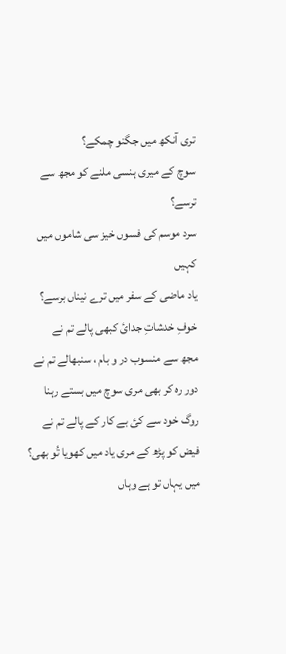تری آنکھ میں جگنو چمکے؟
سوچ کے میری ہنسی ملنے کو مجھ سے ترسے؟
سرد موسم کی فسوں خیز سی شاموں میں کہیں
یاد ماضی کے سفر میں ترے نیناں برسے؟
خوفِ خدشاتِ جدائ کبھی پالے تم نے
مجھ سے منسوب در و بام ، سنبھالے تم نے
دور رہ کر بھی مری سوچ میں بستے رہنا
روگ خود سے کئ بے کار کے پالے تم نے
فیض کو پڑھ کے مری یاد میں کھویا تُو بھی؟
میں یہاں تو ہے وہاں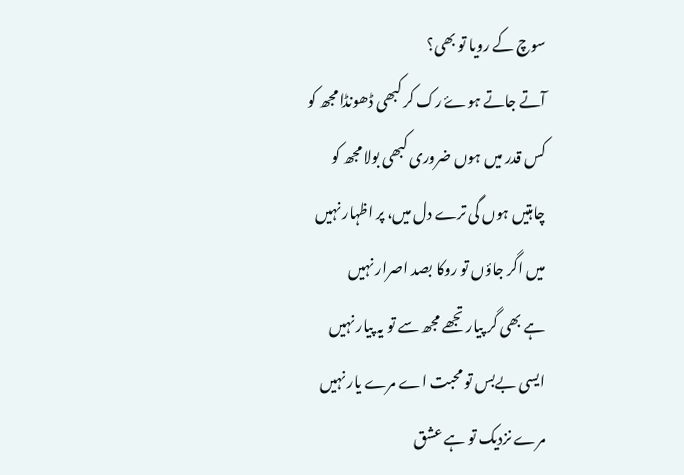سوچ کے رویا تو بھی؟
آتے جاتے ہوۓ رک کر کبھی ڈھونڈا مجھ کو
کس قدر میں ہوں ضروری کبھی بولا مجھ کو
چاہتیں ہوں گی ترے دل میں، پر اظہار نہیں
میں اگر جاؤں تو روکا بصد اصرار نہیں
ہے بھی گر پیار تجھے مجھ سے تو یہ پیار نہیں
ایسی بےبس تو محبت اے مرے یار نہیں
مرے نزدیک تو ہے عشق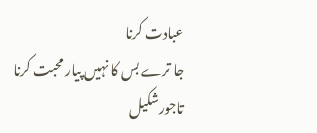عبادت کرنا
جا ترے بس کا نہیں پیار محبت کرنا
تاجورشکیل